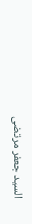السيد جعفر مرتضى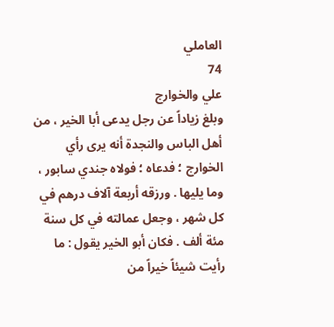العاملي
74
علي والخوارج
وبلغ زياداً عن رجل يدعى أبا الخير ، من أهل الباس والنجدة أنه يرى رأي الخوارج ؛ فدعاه ؛ فولاه جندي سابور ، وما يليها . ورزقه أربعة آلاف درهم في كل شهر ، وجعل عمالته في كل سنة مئة ألف . فكان أبو الخير يقول : ما رأيت شيئاً خيراً من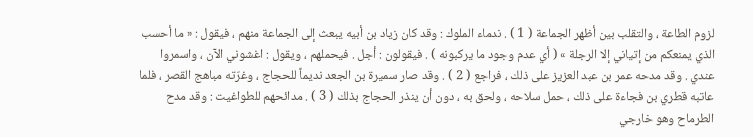لزوم الطاعة ، والتقلب بين أظهر الجماعة ( 1 ) . ندماء الملوك : وقد كان زياد بن أبيه يبعث إلى الجماعة منهم ، فيقول : « ما أحسب الذي يمنعكم من إتياني إلا الرجلة » ( أي عدم وجود ما يركبونه ) . فيقولون : أجل . فيحملهم ، ويقول : اغشوني الآن ، واسمروا عندي . وقد مدحه عمر بن عبد العزيز على ذلك ، فراجع ( 2 ) . وقد صار سميرة بن الجعد نديماً للحجاج ، وغرّته مباهج القصر ، فلما عاتبه قطري بن فجاءة على ذلك ، حمل سلاحه ، ولحق به ، دون أن ينذر الحجاج بذلك ( 3 ) . مدائحهم للطواغيت : وقد مدح الطرماح وهو خارجي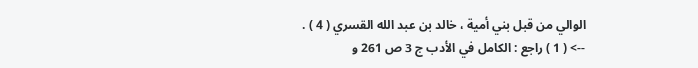الوالي من قبل بني أمية ، خالد بن عبد الله القسري ( 4 ) .
--> ( 1 ) راجع : الكامل في الأدب ج 3 ص 261 و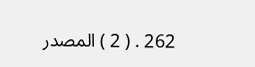262 . ( 2 ) المصدر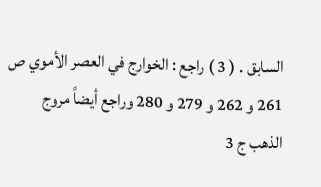السابق . ( 3 ) راجع : الخوارج في العصر الأموي ص 261 و 262 و 279 و 280 وراجع أيضاً مروج الذهب ج 3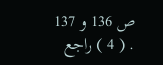ص 136 و 137 . ( 4 ) راجع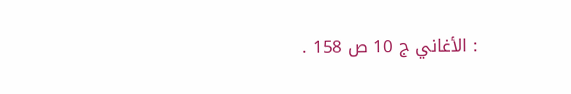: الأغاني ج 10 ص 158 .